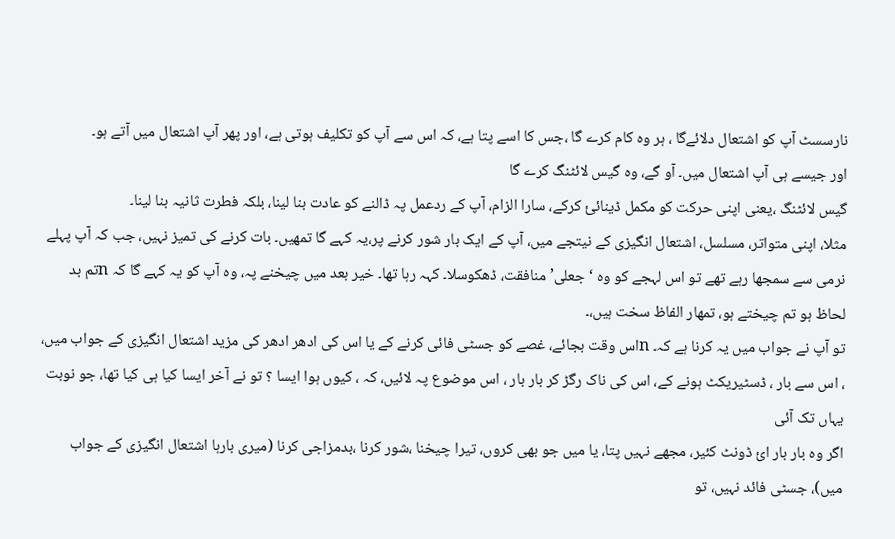نارسسٹ آپ کو اشتعال دلائےگا ، ہر وہ کام کرے گا ،جس کا اسے پتا ہے، کہ اس سے آپ کو تکلیف ہوتی ہے، اور پھر آپ اشتعال میں آتے ہو۔
اور جیسے ہی آپ اشتعال میں۔ آو گے، وہ گیس لائٹنگ کرے گا
گیس لائٹنگ ،یعنی اپنی حرکت کو مکمل ڈینائئ کرکے، سارا الزام، آپ کے ردعمل پہ ڈالنے کو عادت بنا لینا، بلکہ فطرت ثانیہ بنا لینا۔
مثلا، اپنی متواتر، مسلسل، اشتعال انگیزی کے نیتجے میں، آپ کے ایک بار شور کرنے پر،یہ کہے گا تمھیں۔ بات کرنے کی تمیز نہیں، جب کہ آپ پہلے نرمی سے سمجھا رہے تھے تو اس لہجے کو وہ ‘جعلی’ منافقت، ڈھکوسلا۔ کہہ رہا تھا۔ خیر بعد میں چیخنے پہ، وہ آپ کو یہ کہے گا کہ nتم بد لحاظ ہو تم چیختے ہو، تمھار الفاظ سخت ہیں،۔
تو آپ نے جواب میں یہ کرنا ہے کہ۔ nاس وقت بجائے، غصے کو جسٹی فائی کرنے کے یا اس کی ادھر ادھر کی مزید اشتعال انگیزی کے جواب میں، ، اس سے بار ، ڈسٹیریکٹ ہونے کے، اس کی ناک رگڑ کر بار بار ، اس موضوع پہ لائیں، کہ ، کیوں ہوا ایسا ؟ تو نے آخر ایسا کیا ہی کیا تھا، جو نوبت یہاں تک آئی
اگر وہ بار بار ائ ڈونٹ کئیر، مجھے نہیں پتا، یا میں جو بھی کروں، تیرا چیخنا ،شور کرنا ،بدمزاجی کرنا (میری بارہا اشتعال انگیزی کے جواب میں)، جسٹی فائد نہیں، تو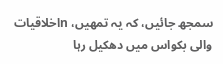سمجھ جائیں، کہ یہ تمھیں، nاخلاقیات والی بکواس میں دھکیل رہا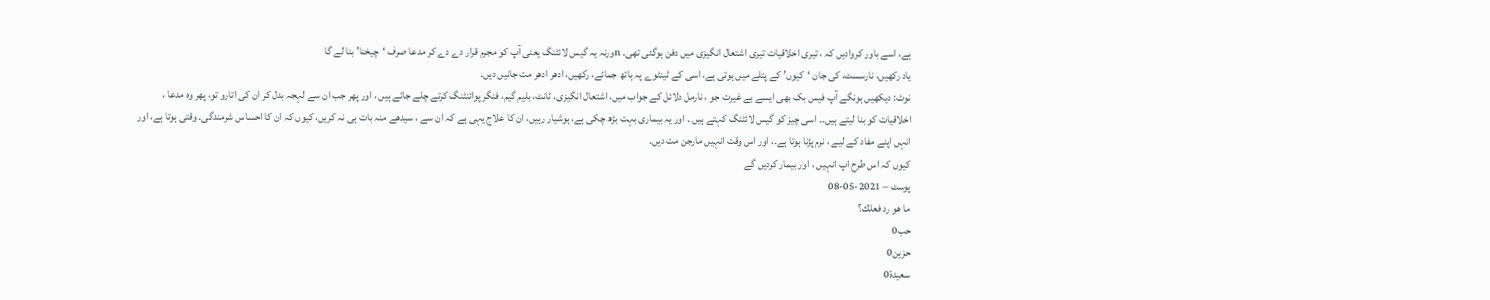ہے، اسے باور کروادیں کہ ، تیری اخلاقیات تیری اشتعال انگیزی میں دفن ہوگئی تھی۔ nورنہ یہ گیس لائٹنگ یعنی آپ کو مجرم قرار دے دے کر مدعا صرف ‘چیخنا’ بنا لے گا
یاد رکھیں، نارسسٹ، کی جان ‘کیوں’ کے پتلے میں ہوتی ہے، اسی کے ٹینٹوے پہ ہاتھ جمائے، رکھیں، ادھر ادھر مت جانیں دیں۔
نوٹ: دیکھیں ہونگے آپ فیس بک بھی ایسے بے غیرت جو ، نارمل دلائل کے جواب میں، اشتعال انگیزی، ٹانٹ، بلیم گیم، فنگر پوائنٹنگ کرتے چلے جاتے ہیں ، اور پھر جب ان سے لہجہ بدل کر ان کی اتارو تو، پھر وہ مدعا ، اخلاقیات کو بنا لیتے ہیں۔۔ اسی چیز کو گیس لائٹنگ کہتے ہیں ۔ اور یہ بیماری بہت بڑھ چکی ہے، ہوشیار رہیں، ان کا علاج یہی ہے کہ ان سے ، سیدھے منہ بات ہی نہ کریں، کیوں کہ ان کا احساس شرمندگی۔ وقتی ہوتا ہے، اور انہں اپنے مفاد کے لیے ، نرم پڑنا ہوتا ہے۔، اور اس وقت انہیں مارجن مت دیں۔
کیوں کہ اس طرح اپ انہیں ، اور بیمار کردیں گے
پوسٹ – 2021-05-08
ما هو رد فعلك؟
حب0
حزين0
سعيدة0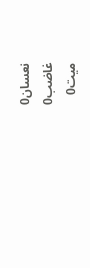نعسان0
غاضب0
ميت0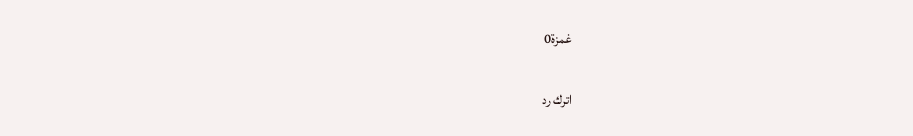غمزة0

اترك رد